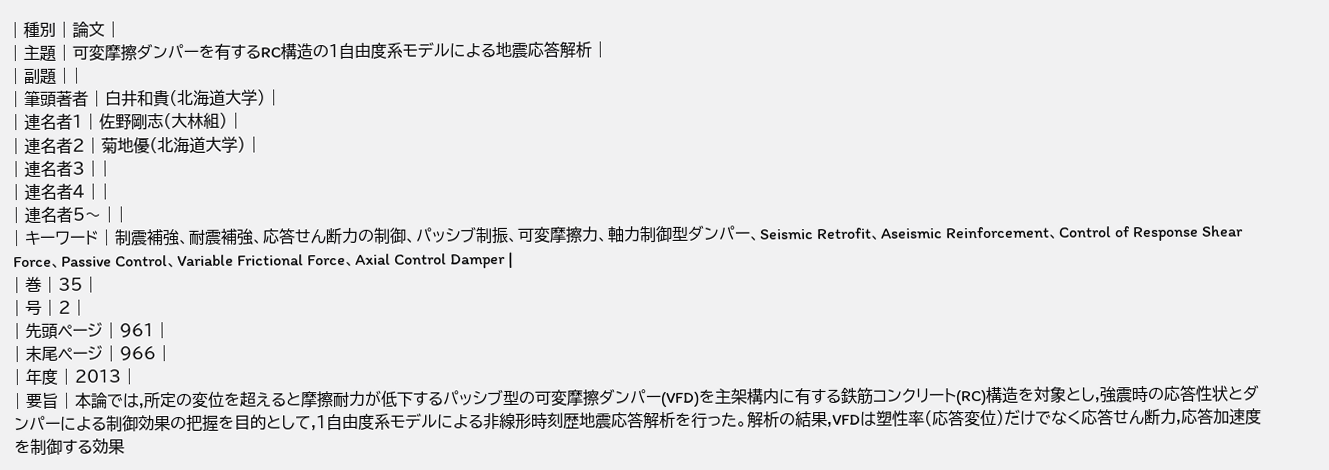| 種別 | 論文 |
| 主題 | 可変摩擦ダンパーを有するRC構造の1自由度系モデルによる地震応答解析 |
| 副題 | |
| 筆頭著者 | 白井和貴(北海道大学) |
| 連名者1 | 佐野剛志(大林組) |
| 連名者2 | 菊地優(北海道大学) |
| 連名者3 | |
| 連名者4 | |
| 連名者5〜 | |
| キーワード | 制震補強、耐震補強、応答せん断力の制御、パッシブ制振、可変摩擦力、軸力制御型ダンパー、Seismic Retrofit、Aseismic Reinforcement、Control of Response Shear Force、Passive Control、Variable Frictional Force、Axial Control Damper |
| 巻 | 35 |
| 号 | 2 |
| 先頭ページ | 961 |
| 末尾ページ | 966 |
| 年度 | 2013 |
| 要旨 | 本論では,所定の変位を超えると摩擦耐力が低下するパッシブ型の可変摩擦ダンパー(VFD)を主架構内に有する鉄筋コンクリート(RC)構造を対象とし,強震時の応答性状とダンパーによる制御効果の把握を目的として,1自由度系モデルによる非線形時刻歴地震応答解析を行った。解析の結果,VFDは塑性率(応答変位)だけでなく応答せん断力,応答加速度を制御する効果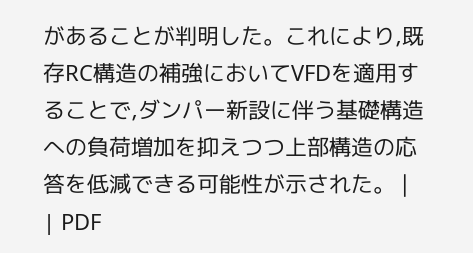があることが判明した。これにより,既存RC構造の補強においてVFDを適用することで,ダンパー新設に伴う基礎構造への負荷増加を抑えつつ上部構造の応答を低減できる可能性が示された。 |
| PDF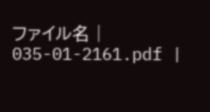ファイル名 | 035-01-2161.pdf |